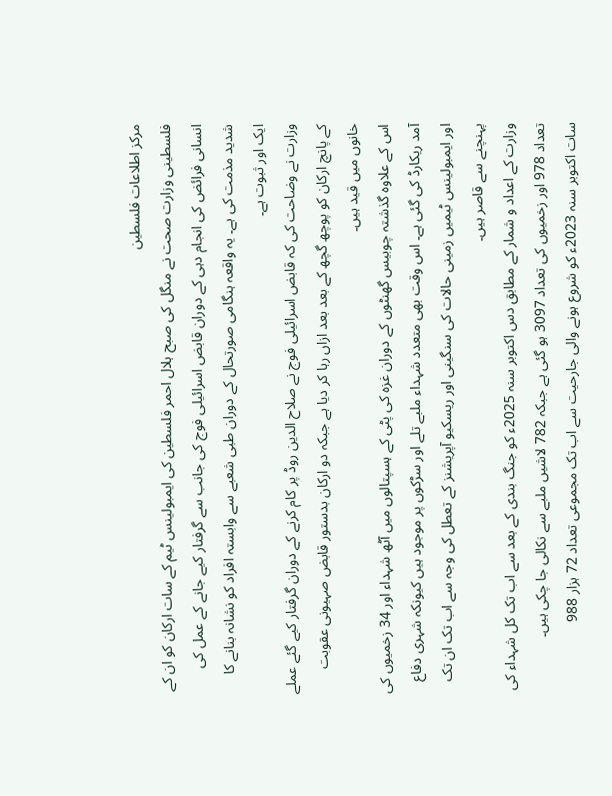مرکز اطلاعات فلسطین
فلسطینی وزارت صحت نے منگل کی صبح ہلال احمر فلسطین کی ایمبولینس ٹیم کے سات ارکان کو ان کے انسانی فرائض کی انجام دہی کے دوران قابض اسرائیلی فوج کی جانب سے گرفتار کیے جانے کے عمل کی شدید مذمت کی ہے۔ یہ واقعہ ہنگامی صورتحال کے دوران طبی شعبے سے وابستہ افراد کو نشانہ بنانے کا ایک اور ثبوت ہے۔
وزارت نے وضاحت کی کہ قابض اسرائیلی فوج نے صلاح الدین روڈ پر کام کرنے کے دوران گرفتار کیے گئے عملے کے پانچ ارکان کو پوچھ گچھ کے بعد بعد ازاں رہا کر دیا ہے جبکہ دو ارکان بدستور قابض صہیونی عقوبت خانوں میں قید ہیں۔
اس کے علاوہ گذشتہ چوبیس گھنٹوں کے دوران غزہ کی پٹی کے ہسپتالوں میں آٹھ شہداء اور 34 زخمیوں کی آمد ریکارڈ کی گئی ہے۔ اس وقت بھی متعدد شہداء ملبے تلے اور سڑکوں پر موجود ہیں کیونکہ شہری دفاع اور ایمبولینس ٹیمیں زمینی حالات کی سنگینی اور ریسکیو آپریشنز کے تعطل کی وجہ سے اب تک ان تک پہنچنے سے قاصر ہیں۔
وزارت کے اعداد و شمار کے مطابق دس اکتوبر سنہ 2025ء کو جنگ بندی کے بعد سے اب تک کل شہداء کی تعداد 978 اور زخمیوں کی تعداد 3097 ہو گئی ہے جبکہ 782 لاشیں ملبے سے نکالی جا چکی ہیں۔
سات اکتوبر سنہ 2023ء کو شروع ہونے والی جارحیت سے اب تک مجموعی تعداد 72 ہزار 988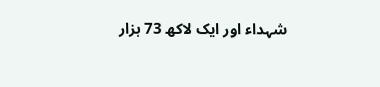شہداء اور ایک لاکھ 73 ہزار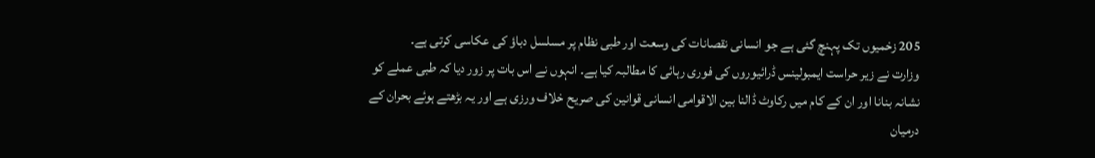205 زخمیوں تک پہنچ گئی ہے جو انسانی نقصانات کی وسعت اور طبی نظام پر مسلسل دباؤ کی عکاسی کرتی ہے۔
وزارت نے زیر حراست ایمبولینس ڈرائیوروں کی فوری رہائی کا مطالبہ کیا ہے۔ انہوں نے اس بات پر زور دیا کہ طبی عملے کو نشانہ بنانا اور ان کے کام میں رکاوٹ ڈالنا بین الاقوامی انسانی قوانین کی صریح خلاف ورزی ہے اور یہ بڑھتے ہوئے بحران کے درمیان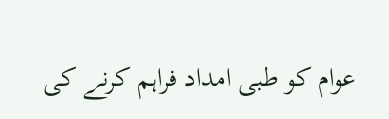عوام کو طبی امداد فراہم کرنے کی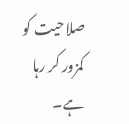صلاحیت کو کمزور کر رہا ہے۔